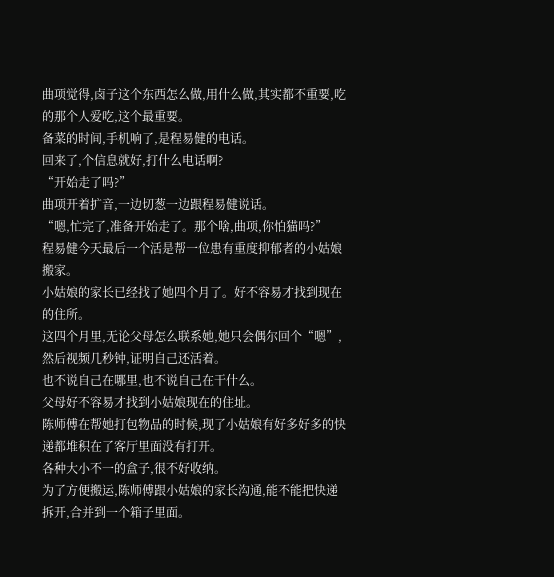曲项觉得,卤子这个东西怎么做,用什么做,其实都不重要,吃的那个人爱吃,这个最重要。
备菜的时间,手机响了,是程易健的电话。
回来了,个信息就好,打什么电话啊?
“开始走了吗?”
曲项开着扩音,一边切葱一边跟程易健说话。
“嗯,忙完了,准备开始走了。那个啥,曲项,你怕猫吗?”
程易健今天最后一个活是帮一位患有重度抑郁者的小姑娘搬家。
小姑娘的家长已经找了她四个月了。好不容易才找到现在的住所。
这四个月里,无论父母怎么联系她,她只会偶尔回个“嗯”,然后视频几秒钟,证明自己还活着。
也不说自己在哪里,也不说自己在干什么。
父母好不容易才找到小姑娘现在的住址。
陈师傅在帮她打包物品的时候,现了小姑娘有好多好多的快递都堆积在了客厅里面没有打开。
各种大小不一的盒子,很不好收纳。
为了方便搬运,陈师傅跟小姑娘的家长沟通,能不能把快递拆开,合并到一个箱子里面。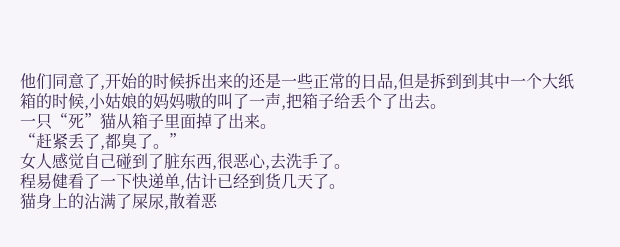他们同意了,开始的时候拆出来的还是一些正常的日品,但是拆到到其中一个大纸箱的时候,小姑娘的妈妈嗷的叫了一声,把箱子给丢个了出去。
一只“死”猫从箱子里面掉了出来。
“赶紧丢了,都臭了。”
女人感觉自己碰到了脏东西,很恶心,去洗手了。
程易健看了一下快递单,估计已经到货几天了。
猫身上的沾满了屎尿,散着恶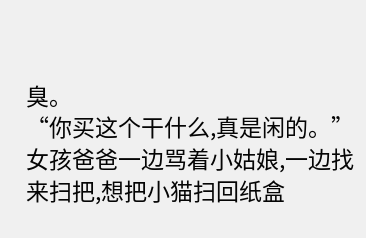臭。
“你买这个干什么,真是闲的。”
女孩爸爸一边骂着小姑娘,一边找来扫把,想把小猫扫回纸盒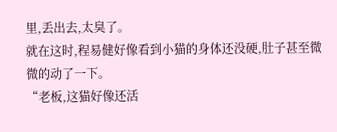里,丢出去,太臭了。
就在这时,程易健好像看到小猫的身体还没硬,肚子甚至微微的动了一下。
“老板,这猫好像还活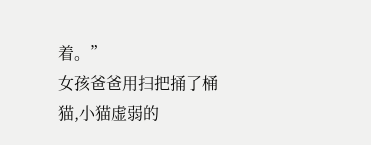着。”
女孩爸爸用扫把捅了桶猫,小猫虚弱的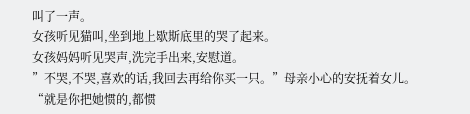叫了一声。
女孩听见猫叫,坐到地上歇斯底里的哭了起来。
女孩妈妈听见哭声,洗完手出来,安慰道。
”不哭,不哭,喜欢的话,我回去再给你买一只。”母亲小心的安抚着女儿。
“就是你把她惯的,都惯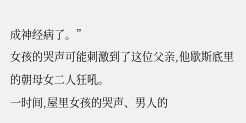成神经病了。”
女孩的哭声可能刺激到了这位父亲,他歇斯底里的朝母女二人狂吼。
一时间,屋里女孩的哭声、男人的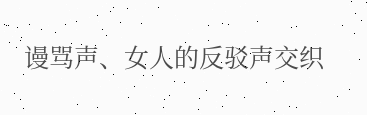谩骂声、女人的反驳声交织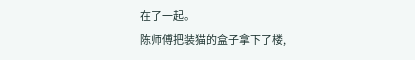在了一起。
陈师傅把装猫的盒子拿下了楼,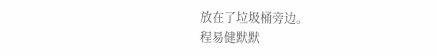放在了垃圾桶旁边。
程易健默默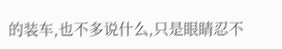的装车,也不多说什么,只是眼睛忍不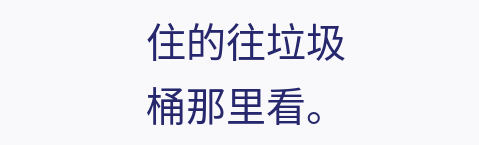住的往垃圾桶那里看。